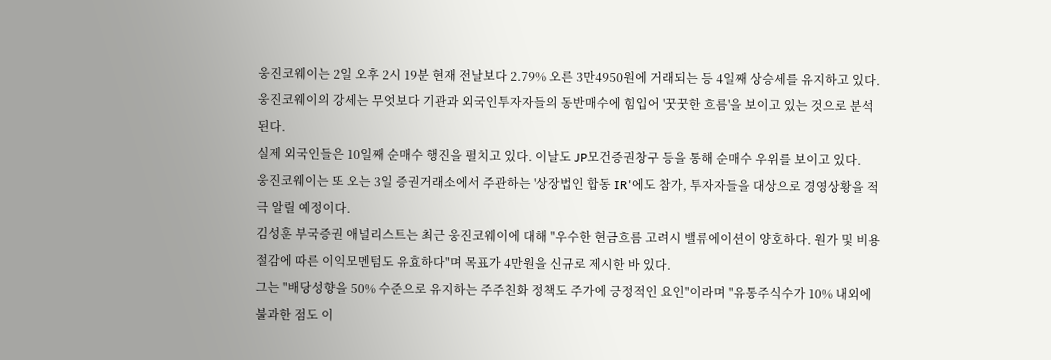웅진코웨이는 2일 오후 2시 19분 현재 전날보다 2.79% 오른 3만4950원에 거래되는 등 4일째 상승세를 유지하고 있다.
웅진코웨이의 강세는 무엇보다 기관과 외국인투자자들의 동반매수에 힘입어 '꿋꿋한 흐름'을 보이고 있는 것으로 분석된다.
실제 외국인들은 10일째 순매수 행진을 펼치고 있다. 이날도 JP모건증권창구 등을 통해 순매수 우위를 보이고 있다.
웅진코웨이는 또 오는 3일 증권거래소에서 주관하는 '상장법인 합동 IR'에도 참가, 투자자들을 대상으로 경영상황을 적극 알릴 예정이다.
김성훈 부국증권 애널리스트는 최근 웅진코웨이에 대해 "우수한 현금흐름 고려시 밸류에이션이 양호하다. 원가 및 비용절감에 따른 이익모멘텀도 유효하다"며 목표가 4만원을 신규로 제시한 바 있다.
그는 "배당성향을 50% 수준으로 유지하는 주주친화 정책도 주가에 긍정적인 요인"이라며 "유통주식수가 10% 내외에 불과한 점도 이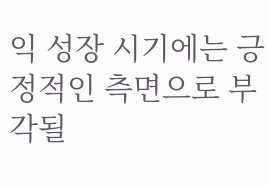익 성장 시기에는 긍정적인 측면으로 부각될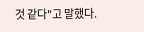것 같다"고 말했다.